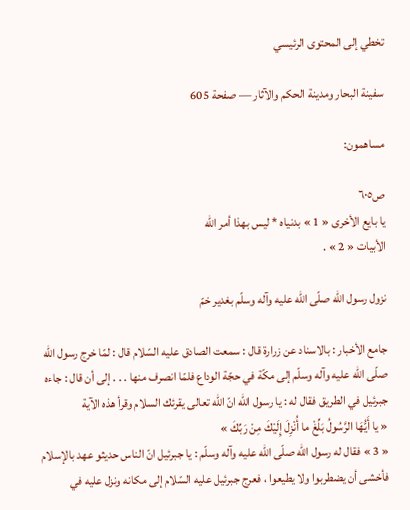تخطي إلى المحتوى الرئيسي

سفينة البحار ومدينة الحكم والآثار — صفحة 605

مساهمون:

ص٦٠٥
يا بايع الأخرى « 1 » بدنياه * ليس بهذا أمر اللّه
الأبيات « 2 » .

نزول رسول اللّه صلّى اللّه عليه وآله وسلّم بغدير خمّ

جامع الأخبار : بالاسناد عن زرارة قال : سمعت الصادق عليه السّلام قال : لمّا خرج رسول اللّه صلّى اللّه عليه وآله وسلّم إلى مكّة في حجّة الوداع فلمّا انصرف منها . . . إلى أن قال : جاءه جبرئيل في الطريق فقال له : يا رسول اللّه انّ اللّه تعالى يقرئك السلام وقرأ هذه الآية
« يا أَيُّهَا الرَّسُولُ بَلِّغْ ما أُنْزِلَ إِلَيْكَ مِنْ رَبِّكَ »
« 3 » فقال له رسول اللّه صلّى اللّه عليه وآله وسلّم : يا جبرئيل انّ الناس حديثو عهد بالإسلام فأخشى أن يضطربوا ولا يطيعوا ، فعرج جبرئيل عليه السّلام إلى مكانه ونزل عليه في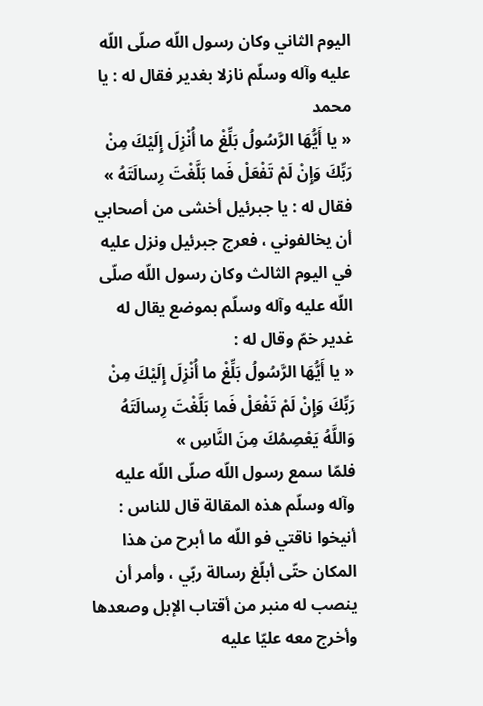اليوم الثاني وكان رسول اللّه صلّى اللّه عليه وآله وسلّم نازلا بغدير فقال له : يا محمد
« يا أَيُّهَا الرَّسُولُ بَلِّغْ ما أُنْزِلَ إِلَيْكَ مِنْ رَبِّكَ وَإِنْ لَمْ تَفْعَلْ فَما بَلَّغْتَ رِسالَتَهُ »
فقال له : يا جبرئيل أخشى من أصحابي أن يخالفوني ، فعرج جبرئيل ونزل عليه في اليوم الثالث وكان رسول اللّه صلّى اللّه عليه وآله وسلّم بموضع يقال له غدير خمّ وقال له :
« يا أَيُّهَا الرَّسُولُ بَلِّغْ ما أُنْزِلَ إِلَيْكَ مِنْ رَبِّكَ وَإِنْ لَمْ تَفْعَلْ فَما بَلَّغْتَ رِسالَتَهُ وَاللَّهُ يَعْصِمُكَ مِنَ النَّاسِ »
فلمّا سمع رسول اللّه صلّى اللّه عليه وآله وسلّم هذه المقالة قال للناس : أنيخوا ناقتي فو اللّه ما أبرح من هذا المكان حتّى أبلّغ رسالة ربّي ، وأمر أن ينصب له منبر من أقتاب الإبل وصعدها وأخرج معه عليّا عليه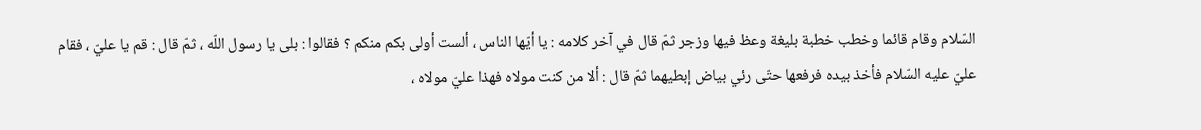السّلام وقام قائما وخطب خطبة بليغة وعظ فيها وزجر ثمّ قال في آخر كلامه : يا أيّها الناس ، ألست أولى بكم منكم ؟ فقالوا : بلى يا رسول اللّه ، ثمّ قال : قم يا عليّ ، فقام عليّ عليه السّلام فأخذ بيده فرفعها حتّى رئي بياض إبطيهما ثمّ قال : ألا من كنت مولاه فهذا عليّ مولاه ،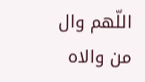اللّهم وال من والاه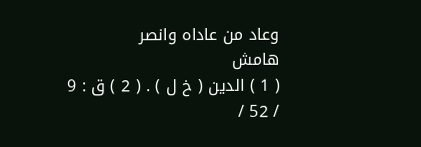وعاد من عاداه وانصر
هامش
( 1 ) الدين ( خ ل ) . ( 2 ) ق : 9 / 52 /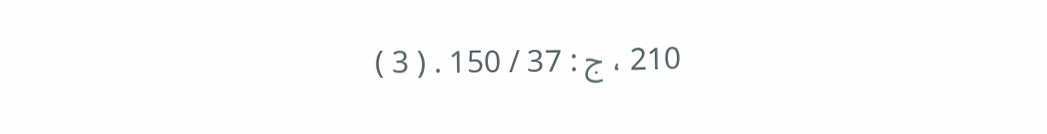210 ، ج : 37 / 150 . ( 3 )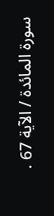سورة المائدة / الآية 67 .